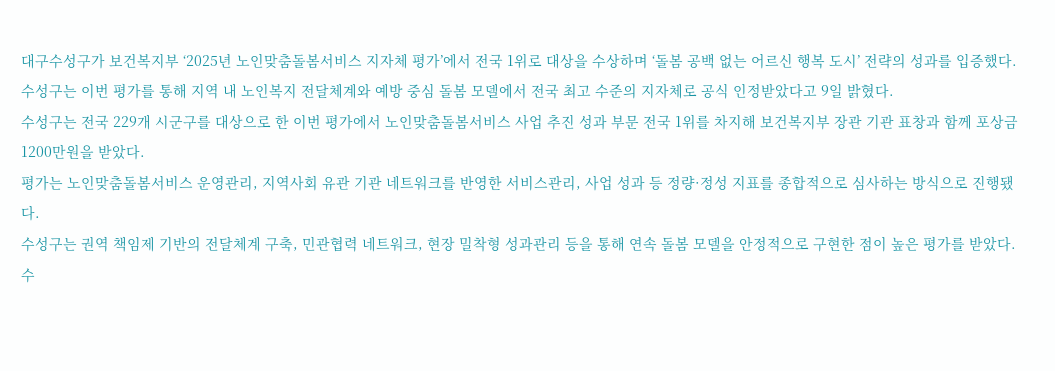대구수성구가 보건복지부 ‘2025년 노인맞춤돌봄서비스 지자체 평가’에서 전국 1위로 대상을 수상하며 ‘돌봄 공백 없는 어르신 행복 도시’ 전략의 성과를 입증했다.
수성구는 이번 평가를 통해 지역 내 노인복지 전달체계와 예방 중심 돌봄 모델에서 전국 최고 수준의 지자체로 공식 인정받았다고 9일 밝혔다.
수성구는 전국 229개 시군구를 대상으로 한 이번 평가에서 노인맞춤돌봄서비스 사업 추진 성과 부문 전국 1위를 차지해 보건복지부 장관 기관 표창과 함께 포상금 1200만원을 받았다.
평가는 노인맞춤돌봄서비스 운영관리, 지역사회 유관 기관 네트워크를 반영한 서비스관리, 사업 성과 등 정량·정성 지표를 종합적으로 심사하는 방식으로 진행됐다.
수성구는 권역 책임제 기반의 전달체계 구축, 민관협력 네트워크, 현장 밀착형 성과관리 등을 통해 연속 돌봄 모델을 안정적으로 구현한 점이 높은 평가를 받았다.
수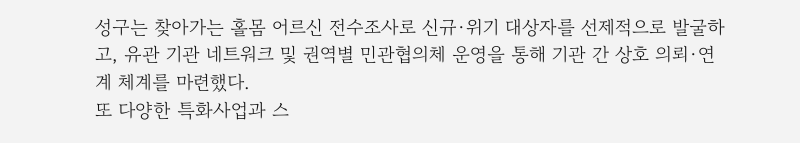성구는 찾아가는 홀몸 어르신 전수조사로 신규·위기 대상자를 선제적으로 발굴하고, 유관 기관 네트워크 및 권역별 민관협의체 운영을 통해 기관 간 상호 의뢰·연계 체계를 마련했다.
또 다양한 특화사업과 스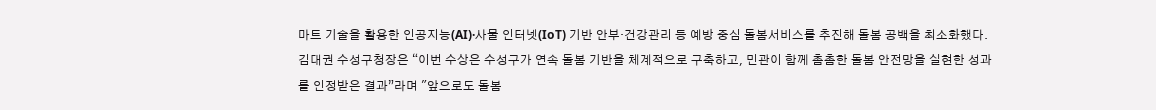마트 기술을 활용한 인공지능(AI)·사물 인터넷(IoT) 기반 안부·건강관리 등 예방 중심 돌봄서비스를 추진해 돌봄 공백을 최소화했다.
김대권 수성구청장은 “이번 수상은 수성구가 연속 돌봄 기반을 체계적으로 구축하고, 민관이 함께 촘촘한 돌봄 안전망을 실현한 성과를 인정받은 결과”라며 "앞으로도 돌봄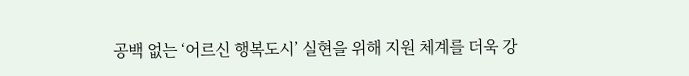공백 없는 ‘어르신 행복도시’ 실현을 위해 지원 체계를 더욱 강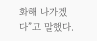화해 나가겠다”고 말했다.